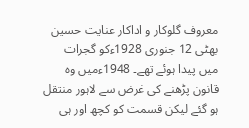معروف گلوکار و اداکار عنایت حسین بھٹی 12 جنوری 1928ءکو گجرات میں پیدا ہوئے تھے۔ 1948ءمیں وہ قانون پڑھنے کی غرض سے لاہور منتقل ہو گئے لیکن قسمت کو کچھ اور ہی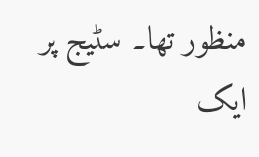منظور تھا۔ سٹیج پر ایک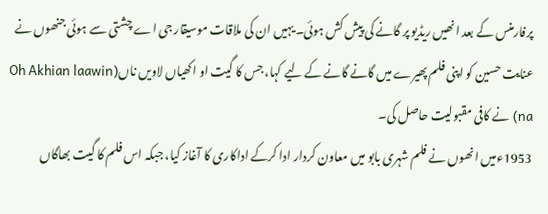پرفارمنس کے بعد انھیں ریڈیو پر گانے کی پیش کش ہوئی۔ یہیں ان کی ملاقات موسیقار جی اے چشتی سے ہوئی جنھوں نے عنایت حسین کو اپنی فلم پھیرے میں گانے گانے کے لیے کہا، جس کا گیت او اکھیاں لاویں ناں(Oh Akhian laawin na) نے کافی مقبولیت حاصل کی۔
1953ءمیں انھوں نے فلم شہری بابو میں معاون کردار ادا کرکے اداکاری کا آغاز کیا، جبکہ اس فلم کا گیت بھاگاں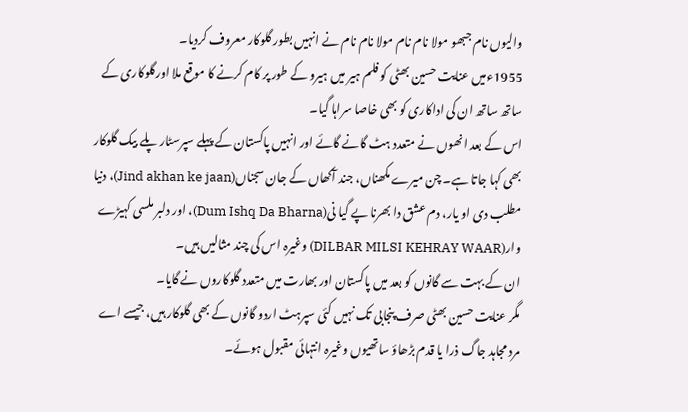والیوں نام جبھو مولا نام نام مولا نام نام نے انہیں بطور گلوکار معروف کردیا۔
1955ءمیں عنایت حسین بھٹی کو فلم ہیر میں ہیرو کے طور پر کام کرنے کا موقع ملا اورگلوکاری کے ساتھ ساتھ ان کی اداکاری کو بھی خاصا سراہا گیا۔
اس کے بعد انھوں نے متعدد ہٹ گانے گائے اور انہیں پاکستان کے پہلے سپرسٹار پلے بیک گلوکار بھی کہا جاتا ہے۔ چن میرے مکھناں، جند آکھاں کے جان سجناں(Jind akhan ke jaan)، دنیا مطلب دی او یار، دم عشق دا بھرنا پے گیا نی(Dum Ishq Da Bharna)، اور دلبر ملسی کہیڑے وار(DILBAR MILSI KEHRAY WAAR) وغیرہ اس کی چند مثالیں ہیں۔
ان کے بہت سے گانوں کو بعد میں پاکستان اور بھارت میں متعدد گلوکاروں نے گایا۔
مگر عنایت حسین بھٹی صرف پنجابی تک نہیں کئی سپرہٹ اردو گانوں کے بھی گلوکار ہیں، جیسے اے مرد مجاہد جاگ ذرا یا قدم بڑھاؤ ساتھیوں وغیرہ انتہائی مقبول ہوئے۔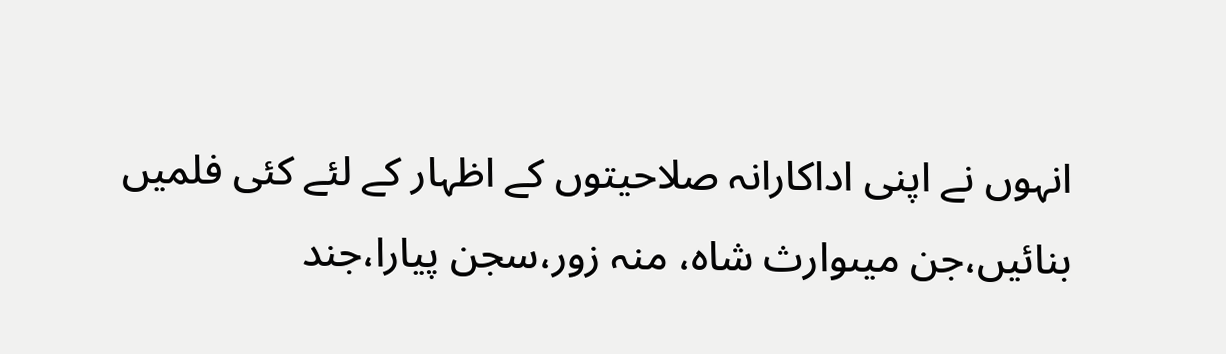انہوں نے اپنی اداکارانہ صلاحیتوں کے اظہار کے لئے کئی فلمیں بنائیں،جن میںوارث شاہ، منہ زور،سجن پیارا،جند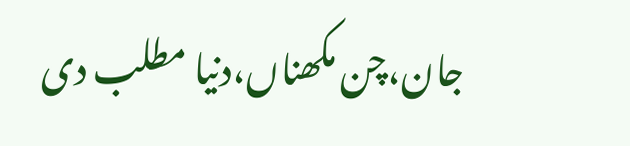جان،چن مکھناں،دنیا مطلب دی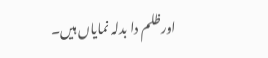اورظلم دا بدلہ نمایاں ہیں۔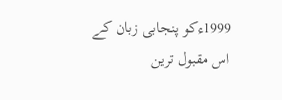1999ءکو پنجابی زبان کے اس مقبول ترین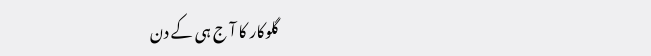گلوکار کا آ ج ہی کے دن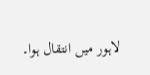لاہور میں انتقال ہوا۔